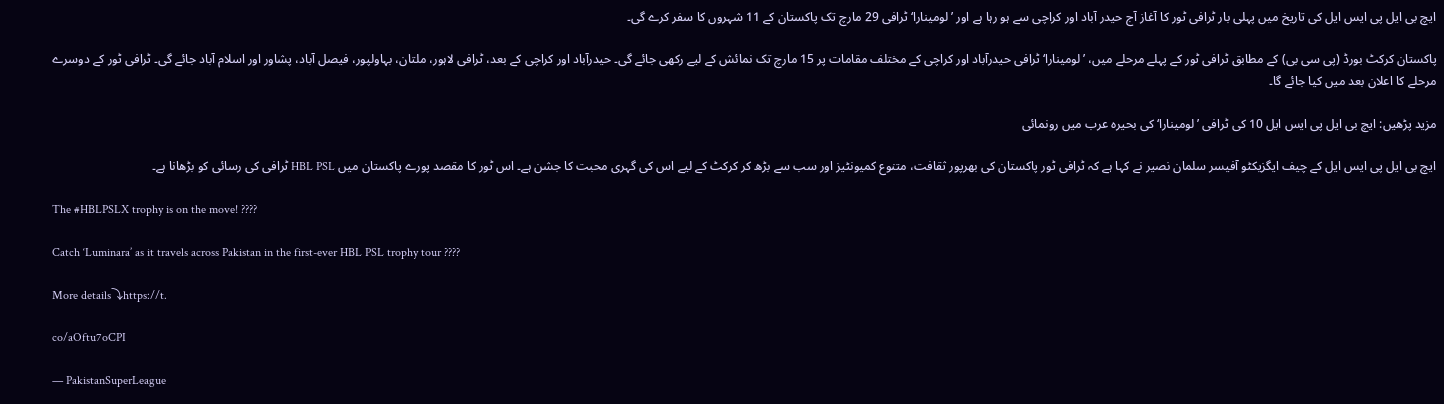ایچ بی ایل پی ایس ایل کی تاریخ میں پہلی بار ٹرافی ٹور کا آغاز آج حیدر آباد اور کراچی سے ہو رہا ہے اور ’لومینارا‘ ٹرافی 29 مارچ تک پاکستان کے 11 شہروں کا سفر کرے گی۔

پاکستان کرکٹ بورڈ (پی سی بی) کے مطابق ٹرافی ٹور کے پہلے مرحلے میں، ’لومینارا‘ ٹرافی حیدرآباد اور کراچی کے مختلف مقامات پر 15 مارچ تک نمائش کے لیے رکھی جائے گی۔ حیدرآباد اور کراچی کے بعد، ٹرافی لاہور، ملتان، بہاولپور، فیصل آباد، پشاور اور اسلام آباد جائے گی۔ ٹرافی ٹور کے دوسرے مرحلے کا اعلان بعد میں کیا جائے گا۔

مزید پڑھیں: ایچ بی ایل پی ایس ایل 10 کی ٹرافی ’لومینارا‘ کی بحیرہ عرب میں رونمائی

ایچ بی ایل پی ایس ایل کے چیف ایگزیکٹو آفیسر سلمان نصیر نے کہا ہے کہ ٹرافی ٹور پاکستان کی بھرپور ثقافت، متنوع کمیونٹیز اور سب سے بڑھ کر کرکٹ کے لیے اس کی گہری محبت کا جشن ہے۔ اس ٹور کا مقصد پورے پاکستان میں HBL PSL ٹرافی کی رسائی کو بڑھانا ہے۔

The #HBLPSLX trophy is on the move! ????

Catch ‘Luminara’ as it travels across Pakistan in the first-ever HBL PSL trophy tour ????

More details⤵https://t.

co/aOftu7oCPI

— PakistanSuperLeague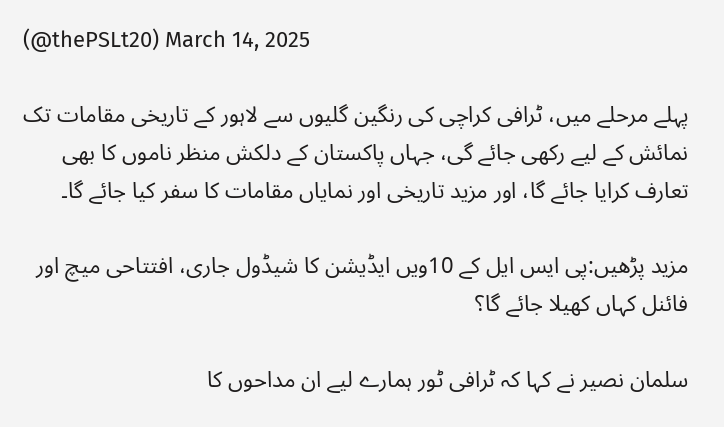(@thePSLt20) March 14, 2025

پہلے مرحلے میں، ٹرافی کراچی کی رنگین گلیوں سے لاہور کے تاریخی مقامات تک نمائش کے لیے رکھی جائے گی، جہاں پاکستان کے دلکش منظر ناموں کا بھی تعارف کرایا جائے گا، اور مزید تاریخی اور نمایاں مقامات کا سفر کیا جائے گا۔

مزید پڑھیں:پی ایس ایل کے 10ویں ایڈیشن کا شیڈول جاری، افتتاحی میچ اور فائنل کہاں کھیلا جائے گا؟

سلمان نصیر نے کہا کہ ٹرافی ٹور ہمارے لیے ان مداحوں کا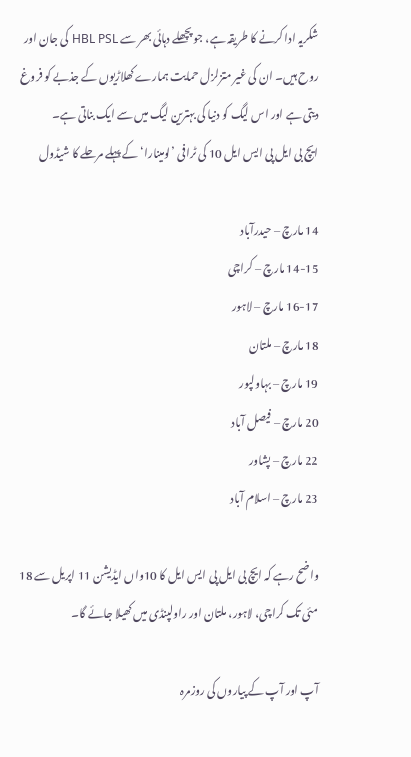شکریہ ادا کرنے کا طریقہ ہے، جو پچھلے دہائی بھر سے HBL PSL کی جان اور روح ہیں۔ ان کی غیر متزلزل حمایت ہمارے کھلاڑیوں کے جذبے کو فروغ دیتی ہے اور اس لیگ کو دنیا کی بہترین لیگ میں سے ایک بناتی ہے۔
ایچ بی ایل پی ایس ایل 10 کی ٹرافی ’لومینارا‘ کے پہلے مرحلے کا شیڈول

14 مارچ – حیدرآباد
14-15 مارچ – کراچی
16-17 مارچ – لاہور
18 مارچ – ملتان
19 مارچ – بہاولپور
20 مارچ – فیصل آباد
22 مارچ – پشاور
23 مارچ – اسلام آباد

واضح رہے کہ ایچ بی ایل پی ایس ایل کا 10واں ایڈیشن 11 اپریل سے 18 مئی تک کراچی، لاہور، ملتان اور راولپنڈی میں کھیلا جائے گا۔

آپ اور آپ کے پیاروں کی روزمرہ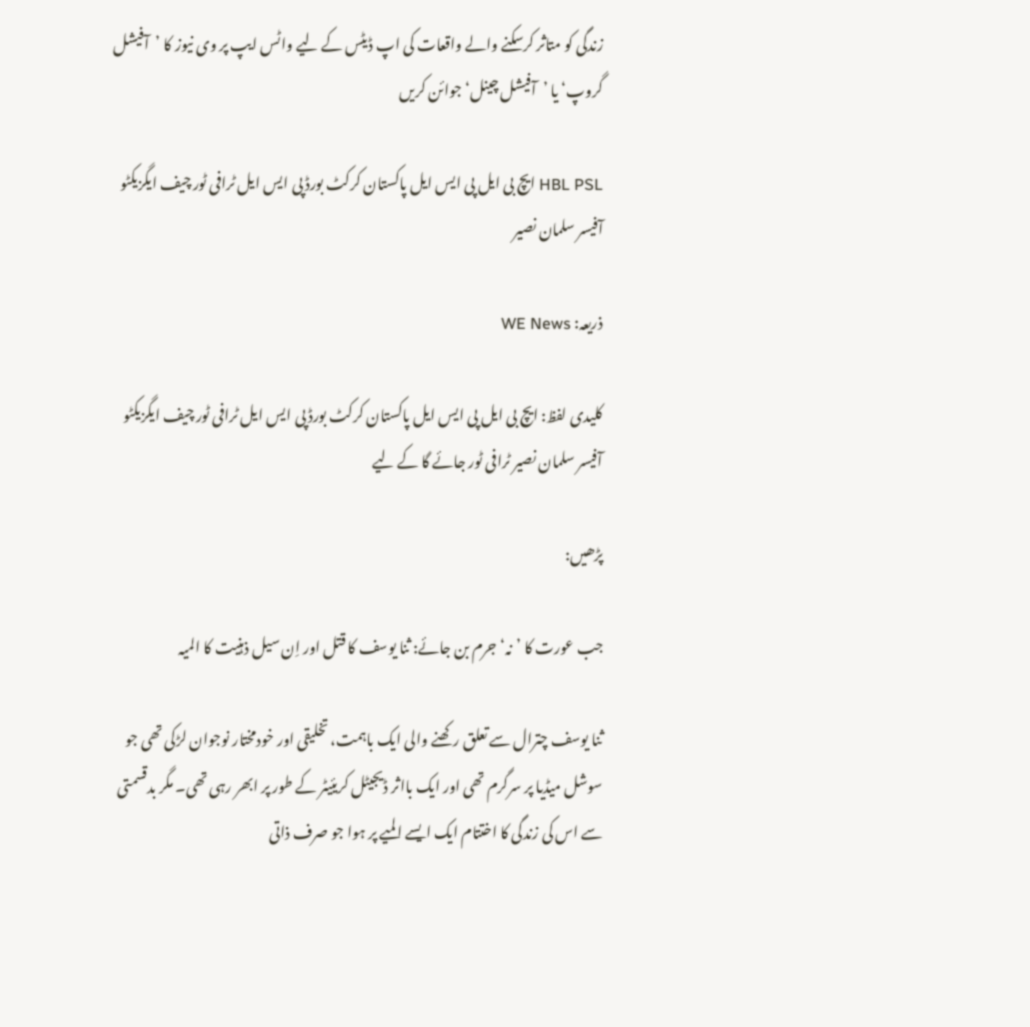زندگی کو متاثر کرسکنے والے واقعات کی اپ ڈیٹس کے لیے واٹس ایپ پر وی نیوز کا ’آفیشل گروپ‘ یا ’آفیشل چینل‘ جوائن کریں

HBL PSL ایچ بی ایل پی ایس ایل پاکستان کرکٹ بورڈ پی ایس ایل ٹرافی ٹور چیف ایگزیکٹو آفیسر سلمان نصیر

ذریعہ: WE News

کلیدی لفظ: ایچ بی ایل پی ایس ایل پاکستان کرکٹ بورڈ پی ایس ایل ٹرافی ٹور چیف ایگزیکٹو آفیسر سلمان نصیر ٹرافی ٹور جائے گا کے لیے

پڑھیں:

جب عورت کا ’نہ‘ جرم بن جائے: ثنا یوسف کا قتل اور اِن سیل ذہنیت کا المیہ

ثنا یوسف چترال سے تعلق رکھنے والی ایک باہمت، تخلیقی اور خودمختار نوجوان لڑکی تھی جو سوشل میڈیا پر سرگرم تھی اور ایک بااثر ڈیجیٹل کریئیٹر کے طور پر ابھر رہی تھی۔ مگر بدقسمتی سے اس کی زندگی کا اختتام ایک ایسے المیے پر ہوا جو صرف ذاتی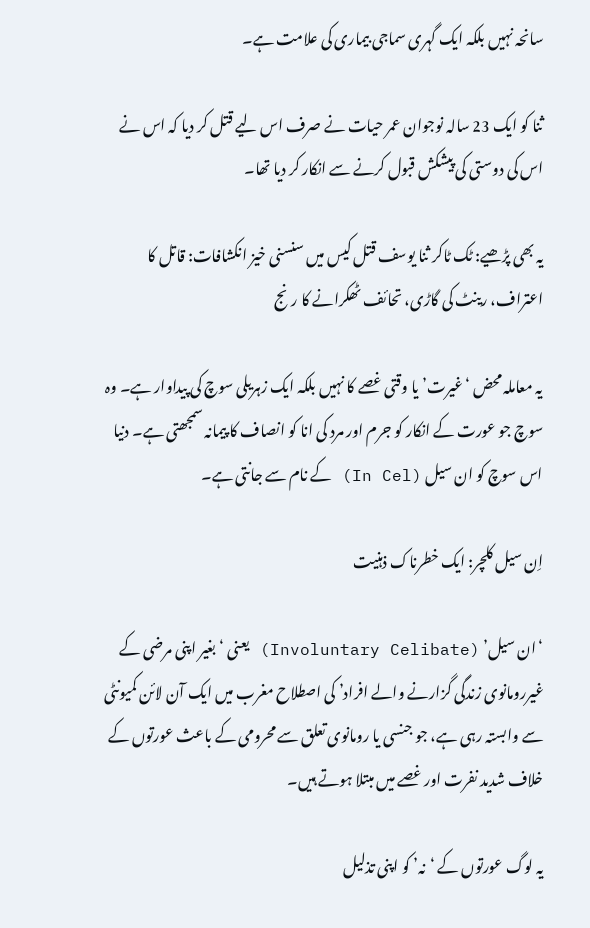سانحہ نہیں بلکہ ایک گہری سماجی بیماری کی علامت ہے۔

ثنا کو ایک 23 سالہ نوجوان عمر حیات نے صرف اس لیے قتل کر دیا کہ اس نے اس کی دوستی کی پیشکش قبول کرنے سے انکار کر دیا تھا۔

یہ بھی پڑھیے: ٹک ٹاکر ثنا یوسف قتل کیس میں سنسنی خیز انکشافات: قاتل کا اعتراف، رینٹ کی گاڑی، تحائف ٹھکرانے کا رنج

یہ معاملہ محض ‘غیرت’ یا وقتی غصے کا نہیں بلکہ ایک زہریلی سوچ کی پیداوار ہے۔ وہ سوچ جو عورت کے انکار کو جرم اور مرد کی انا کو انصاف کا پیمانہ سمجھتی ہے۔ دنیا اس سوچ کو ان سیل (In Cel) کے نام سے جانتی ہے۔

اِن سیل کلچر: ایک خطرناک ذہنیت

‘ان سیل’ (Involuntary Celibate) یعنی ‘بغیر اپنی مرضی کے غیررومانوی زندگی گزارنے والے افراد’ کی اصطلاح مغرب میں ایک آن لائن کمیونٹی سے وابستہ رہی ہے، جو جنسی یا رومانوی تعلق سے محرومی کے باعث عورتوں کے خلاف شدید نفرت اور غصے میں مبتلا ہوتے ہیں۔

یہ لوگ عورتوں کے ‘نہ’ کو اپنی تذلیل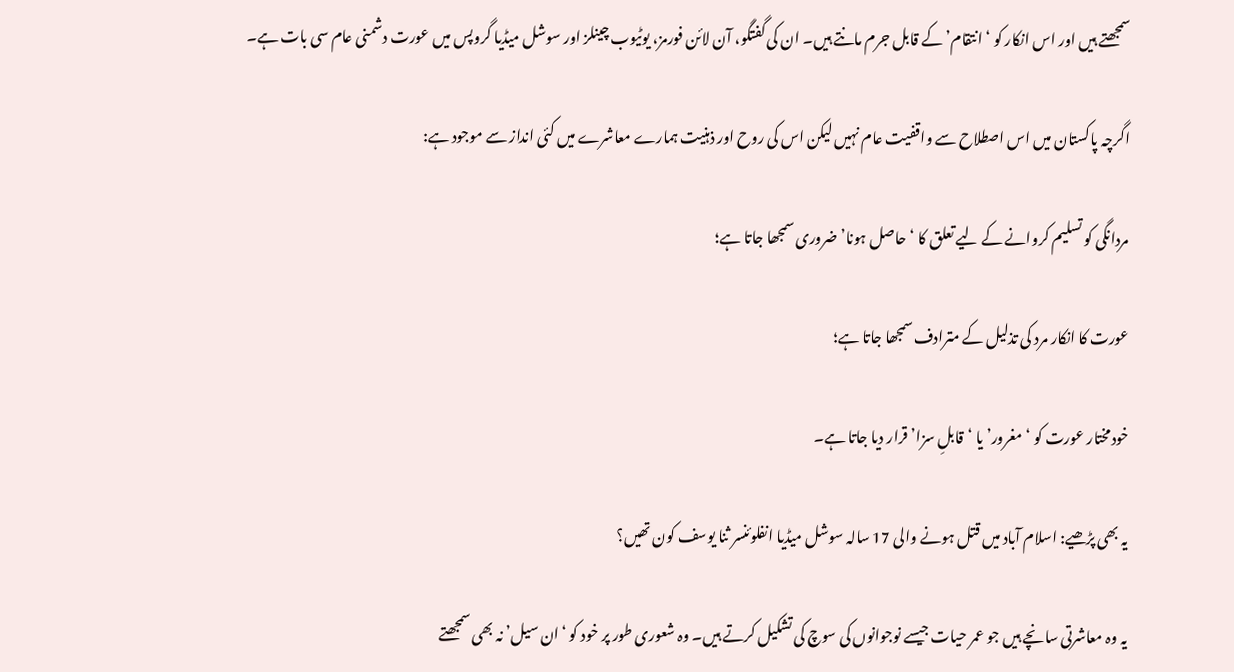سمجھتے ہیں اور اس انکار کو ‘انتقام’ کے قابل جرم مانتے ہیں۔ ان کی گفتگو، آن لائن فورمز، یوٹیوب چینلز اور سوشل میڈیا گروپس میں عورت دشمنی عام سی بات ہے۔

اگرچہ پاکستان میں اس اصطلاح سے واقفیت عام نہیں لیکن اس کی روح اور ذہنیت ہمارے معاشرے میں کئی انداز سے موجود ہے:

مردانگی کو تسلیم کروانے کے لیے تعلق کا ‘حاصل ہونا’ ضروری سمجھا جاتا ہے؛

عورت کا انکار مرد کی تذلیل کے مترادف سمجھا جاتا ہے؛

خودمختار عورت کو ‘مغرور’ یا ‘قابلِ سزا’ قرار دیا جاتا ہے۔

یہ بھی پڑھیے: اسلام آباد میں قتل ہونے والی 17 سالہ سوشل میڈیا انفلوئنسر ثنا یوسف کون تھیں؟

یہ وہ معاشرتی سانچے ہیں جو عمر حیات جیسے نوجوانوں کی سوچ کی تشکیل کرتے ہیں۔ وہ شعوری طور پر خود کو ‘ان سیل’ نہ بھی سمجھتے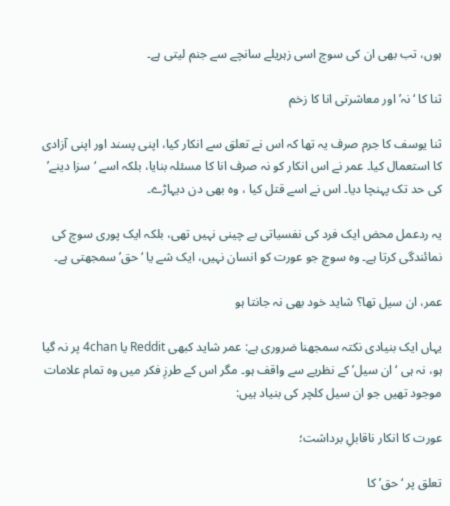ہوں، تب بھی ان کی سوچ اسی زہریلے سانچے سے جنم لیتی ہے۔

ثنا کا ‘نہ’ اور معاشرتی انا کا زخم

ثنا یوسف کا جرم صرف یہ تھا کہ اس نے تعلق سے انکار کیا، اپنی پسند اور اپنی آزادی کا استعمال کیا۔ عمر نے اس انکار کو نہ صرف انا کا مسئلہ بنایا، بلکہ اسے ‘سزا دینے’ کی حد تک پہنچا دیا۔ اس نے اسے قتل کیا ، وہ بھی دن دیہاڑے۔

یہ ردعمل محض ایک فرد کی نفسیاتی بے چینی نہیں تھی، بلکہ ایک پوری سوچ کی نمائندگی کرتا ہے۔ وہ سوچ جو عورت کو انسان نہیں، ایک شے یا ‘حق’ سمجھتی ہے۔

عمر، ان سیل تھا؟ شاید خود بھی نہ جانتا ہو

یہاں ایک بنیادی نکتہ سمجھنا ضروری ہے: عمر شاید کبھی Reddit یا 4chan پر نہ گیا ہو، نہ ہی ‘ان سیل’ کے نظریے سے واقف ہو۔ مگر اس کے طرزِ فکر میں وہ تمام علامات موجود تھیں جو ان سیل کلچر کی بنیاد ہیں:

عورت کا انکار ناقابلِ برداشت؛

تعلق پر ‘حق’ کا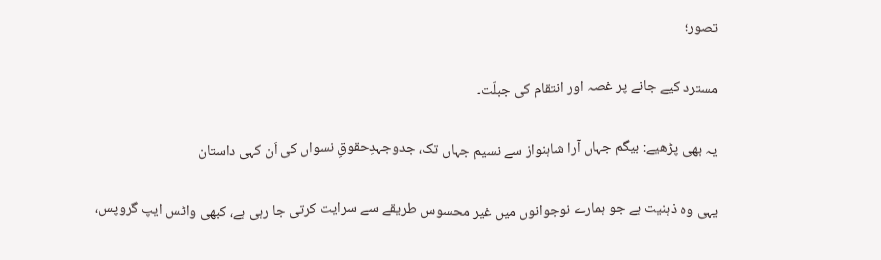تصور؛

مسترد کیے جانے پر غصہ اور انتقام کی جبلّت۔

یہ بھی پڑھیے: بیگم جہاں آرا شاہنواز سے نسیم جہاں تک، جدوجہدِحقوقِ نسواں کی اَن کہی داستان

یہی وہ ذہنیت ہے جو ہمارے نوجوانوں میں غیر محسوس طریقے سے سرایت کرتی جا رہی ہے، کبھی واٹس ایپ گروپس،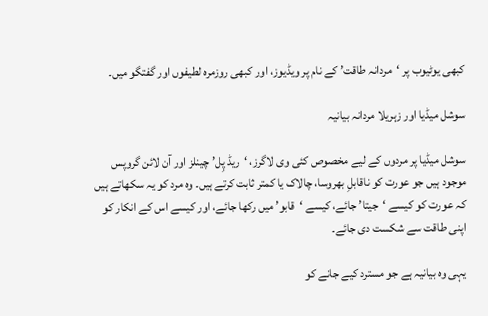کبھی یوٹیوب پر ‘مردانہ طاقت’ کے نام پر ویڈیوز، اور کبھی روزمرہ لطیفوں اور گفتگو میں۔

سوشل میڈیا اور زہریلا مردانہ بیانیہ

سوشل میڈیا پر مردوں کے لیے مخصوص کئی وی لاگرز، ‘ریڈ پِل’ چینلز اور آن لائن گروپس موجود ہیں جو عورت کو ناقابلِ بھروسا، چالاک یا کمتر ثابت کرتے ہیں۔ وہ مرد کو یہ سکھاتے ہیں کہ عورت کو کیسے ‘جیتا’ جائے، کیسے ‘قابو’ میں رکھا جائے، اور کیسے اس کے انکار کو اپنی طاقت سے شکست دی جائے۔

یہی وہ بیانیہ ہے جو مسترد کیے جانے کو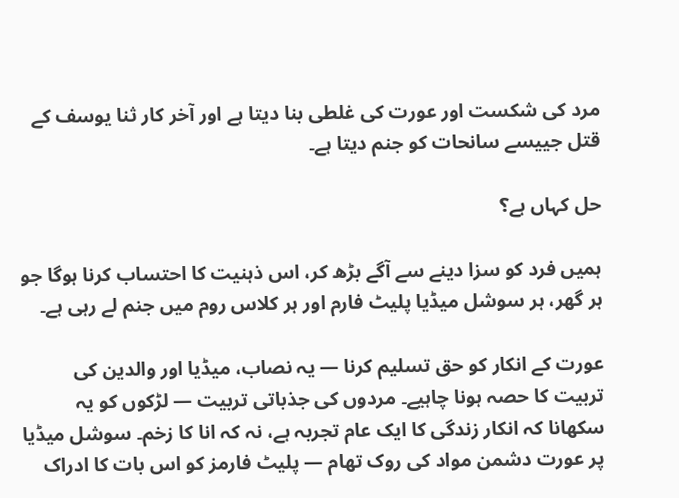مرد کی شکست اور عورت کی غلطی بنا دیتا ہے اور آخر کار ثنا یوسف کے قتل جییسے سانحات کو جنم دیتا ہے۔

حل کہاں ہے؟

ہمیں فرد کو سزا دینے سے آگے بڑھ کر، اس ذہنیت کا احتساب کرنا ہوگا جو ہر گھر، ہر سوشل میڈیا پلیٹ فارم اور ہر کلاس روم میں جنم لے رہی ہے۔

عورت کے انکار کو حق تسلیم کرنا — یہ نصاب، میڈیا اور والدین کی تربیت کا حصہ ہونا چاہیے۔ مردوں کی جذباتی تربیت — لڑکوں کو یہ سکھانا کہ انکار زندگی کا ایک عام تجربہ ہے، نہ کہ انا کا زخم۔ سوشل میڈیا پر عورت دشمن مواد کی روک تھام — پلیٹ فارمز کو اس بات کا ادراک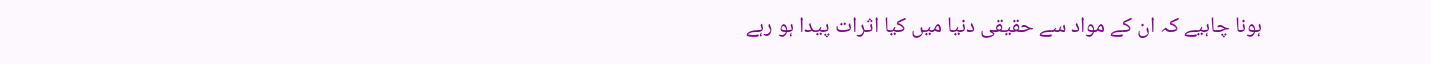ہونا چاہیے کہ ان کے مواد سے حقیقی دنیا میں کیا اثرات پیدا ہو رہے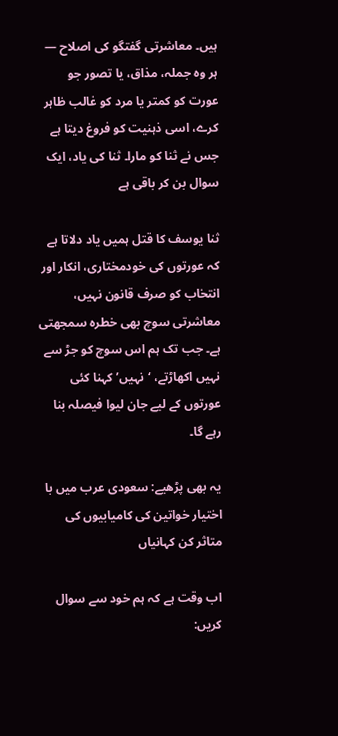ہیں۔ معاشرتی گفتگو کی اصلاح — ہر وہ جملہ، مذاق، یا تصور جو عورت کو کمتر یا مرد کو غالب ظاہر کرے، اسی ذہنیت کو فروغ دیتا ہے جس نے ثنا کو مارا۔ ثنا کی یاد، ایک سوال بن کر باقی ہے

ثنا یوسف کا قتل ہمیں یاد دلاتا ہے کہ عورتوں کی خودمختاری، انکار اور انتخاب کو صرف قانون نہیں، معاشرتی سوچ بھی خطرہ سمجھتی ہے۔ جب تک ہم اس سوچ کو جڑ سے نہیں اکھاڑتے، ‘نہیں’ کہنا کئی عورتوں کے لیے جان لیوا فیصلہ بنا رہے گا۔

یہ بھی پڑھیے: سعودی عرب میں با اختیار خواتین کی کامیابیوں کی متاثر کن کہانیاں

اب وقت ہے کہ ہم خود سے سوال کریں: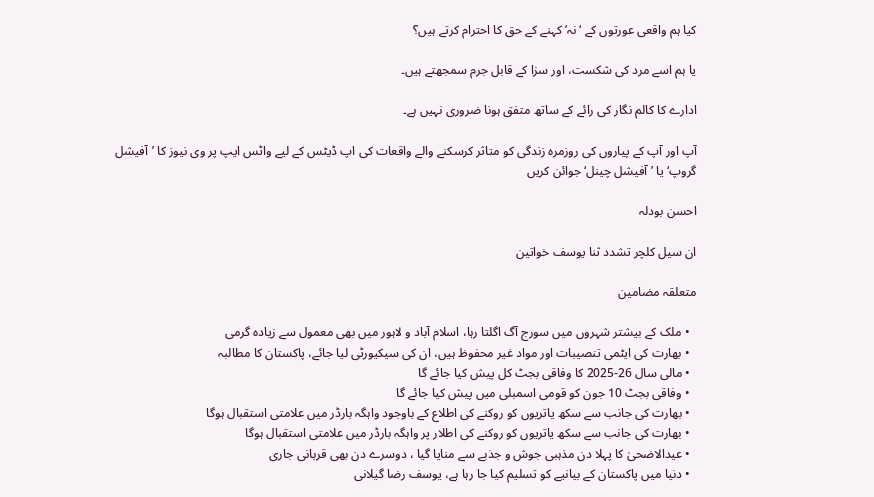کیا ہم واقعی عورتوں کے ‘نہ’ کہنے کے حق کا احترام کرتے ہیں؟

یا ہم اسے مرد کی شکست، اور سزا کے قابل جرم سمجھتے ہیں۔

ادارے کا کالم نگار کی رائے کے ساتھ متفق ہونا ضروری نہیں ہے۔

آپ اور آپ کے پیاروں کی روزمرہ زندگی کو متاثر کرسکنے والے واقعات کی اپ ڈیٹس کے لیے واٹس ایپ پر وی نیوز کا ’آفیشل گروپ‘ یا ’آفیشل چینل‘ جوائن کریں

احسن بودلہ

ان سیل کلچر تشدد ثنا یوسف خواتین

متعلقہ مضامین

  • ملک کے بیشتر شہروں میں سورج آگ اگلتا رہا، اسلام آباد و لاہور میں بھی معمول سے زیادہ گرمی
  • بھارت کی ایٹمی تنصیبات اور مواد غیر محفوظ ہیں، ان کی سیکیورٹی لیا جائے، پاکستان کا مطالبہ
  • مالی سال 26-2025 کا وفاقی بجٹ کل پیش کیا جائے گا
  • وفاقی بجٹ 10 جون کو قومی اسمبلی میں پیش کیا جائے گا
  • بھارت کی جانب سے سکھ یاتریوں کو روکنے کی اطلاع کے باوجود واہگہ بارڈر میں علامتی استقبال ہوگا
  • بھارت کی جانب سے سکھ یاتریوں کو روکنے کی اطلار پر واہگہ بارڈر میں علامتی استقبال ہوگا
  • عیدالاضحیٰ کا پہلا دن مذہبی جوش و جذبے سے منایا گیا ، دوسرے دن بھی قربانی جاری
  • دنیا میں پاکستان کے بیانیے کو تسلیم کیا جا رہا ہے، یوسف رضا گیلانی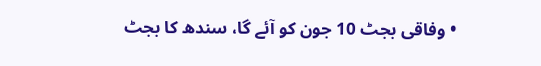• وفاقی بجٹ 10 جون کو آئے گا، سندھ کا بجٹ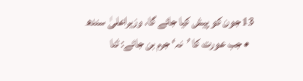13 جون کو پیش کیا جائے گا، وزیراعلیٰ سندھ
  • جب عورت کا ’نہ‘ جرم بن جائے: ثنا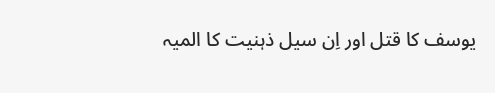یوسف کا قتل اور اِن سیل ذہنیت کا المیہ